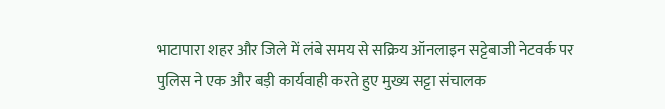भाटापारा शहर और जिले में लंबे समय से सक्रिय ऑनलाइन सट्टेबाजी नेटवर्क पर पुलिस ने एक और बड़ी कार्यवाही करते हुए मुख्य सट्टा संचालक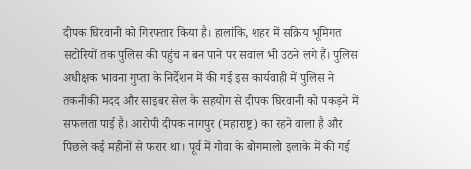दीपक घिरवानी को गिरफ्तार किया है। हालांकि, शहर में सक्रिय भूमिगत सटोरियों तक पुलिस की पहुंच न बन पाने पर सवाल भी उठने लगे हैं। पुलिस अधीक्षक भावना गुप्ता के निर्देशन में की गई इस कार्यवाही में पुलिस ने तकनीकी मदद और साइबर सेल के सहयोग से दीपक घिरवानी को पकड़ने में सफलता पाई है। आरोपी दीपक नागपुर (महाराष्ट्र) का रहने वाला है और पिछले कई महीनों से फरार था। पूर्व में गोवा के बोगमालो इलाके में की गई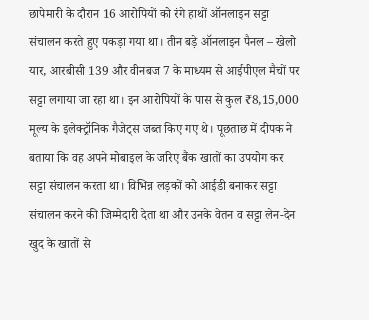छापेमारी के दौरान 16 आरोपियों को रंगे हाथों ऑनलाइन सट्टा संचालन करते हुए पकड़ा गया था। तीन बड़े ऑनलाइन पैनल – खेलो यार, आरबीसी 139 और वीनबज 7 के माध्यम से आईपीएल मैचों पर सट्टा लगाया जा रहा था। इन आरोपियों के पास से कुल ₹8,15,000 मूल्य के इलेक्ट्रॉनिक गैजेट्स जब्त किए गए थे। पूछताछ में दीपक ने बताया कि वह अपने मोबाइल के जरिए बैंक खातों का उपयोग कर सट्टा संचालन करता था। विभिन्न लड़कों को आईडी बनाकर सट्टा संचालन करने की जिम्मेदारी देता था और उनके वेतन व सट्टा लेन-देन खुद के खातों से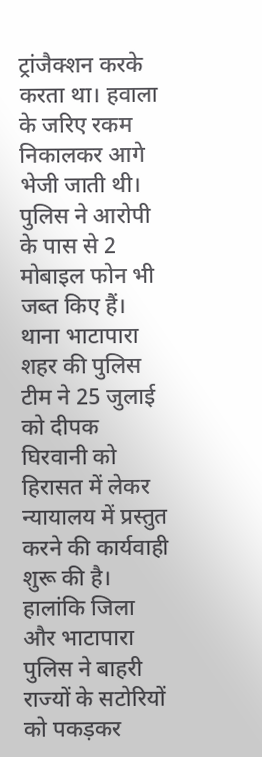ट्रांजैक्शन करके करता था। हवाला के जरिए रकम निकालकर आगे भेजी जाती थी। पुलिस ने आरोपी के पास से 2 मोबाइल फोन भी जब्त किए हैं। थाना भाटापारा शहर की पुलिस टीम ने 25 जुलाई को दीपक घिरवानी को हिरासत में लेकर न्यायालय में प्रस्तुत करने की कार्यवाही शुरू की है। हालांकि जिला और भाटापारा पुलिस ने बाहरी राज्यों के सटोरियों को पकड़कर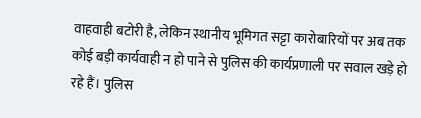वाहवाही बटोरी है, लेकिन स्थानीय भूमिगत सट्टा कारोबारियों पर अब तक कोई बड़ी कार्यवाही न हो पाने से पुलिस की कार्यप्रणाली पर सवाल खड़े हो रहे हैं। पुलिस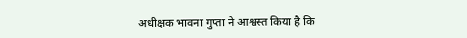अधीक्षक भावना गुप्ता ने आश्वस्त किया है कि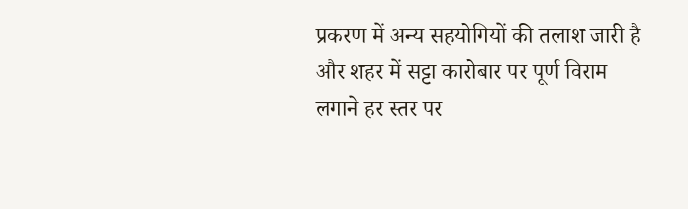प्रकरण में अन्य सहयोगियों की तलाश जारी है और शहर में सट्टा कारोबार पर पूर्ण विराम लगाने हर स्तर पर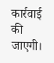कार्रवाई की जाएगी।